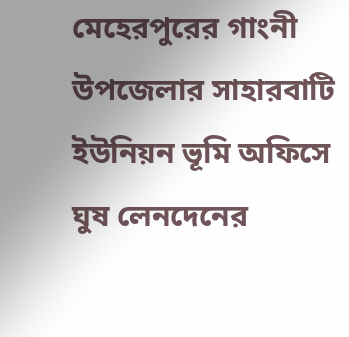মেহেরপুরের গাংনী উপজেলার সাহারবাটি ইউনিয়ন ভূমি অফিসে ঘুষ লেনদেনের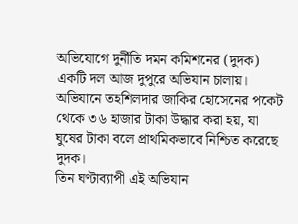অভিযোগে দুর্নীতি দমন কমিশনের (দুদক) একটি দল আজ দুপুরে অভিযান চালায়। অভিযানে তহশিলদার জাকির হোসেনের পকেট থেকে ৩৬ হাজার টাকা উদ্ধার করা হয়, যা ঘুষের টাকা বলে প্রাথমিকভাবে নিশ্চিত করেছে দুদক।
তিন ঘণ্টাব্যাপী এই অভিযান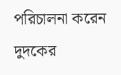পরিচালনা করেন দুদকের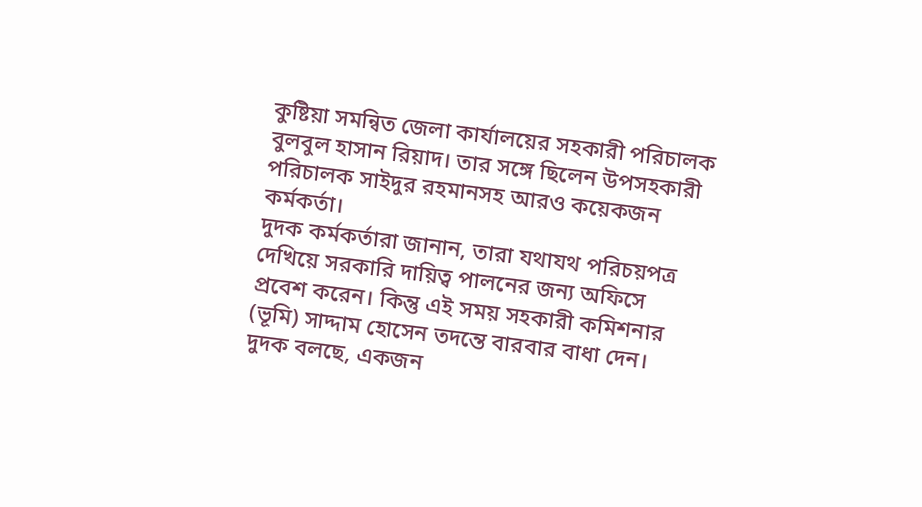কুষ্টিয়া সমন্বিত জেলা কার্যালয়ের সহকারী পরিচালক বুলবুল হাসান রিয়াদ। তার সঙ্গে ছিলেন উপসহকারী পরিচালক সাইদুর রহমানসহ আরও কয়েকজন কর্মকর্তা।
দুদক কর্মকর্তারা জানান, তারা যথাযথ পরিচয়পত্র দেখিয়ে সরকারি দায়িত্ব পালনের জন্য অফিসে প্রবেশ করেন। কিন্তু এই সময় সহকারী কমিশনার (ভূমি) সাদ্দাম হোসেন তদন্তে বারবার বাধা দেন। দুদক বলছে, একজন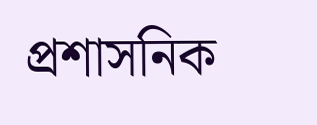প্রশাসনিক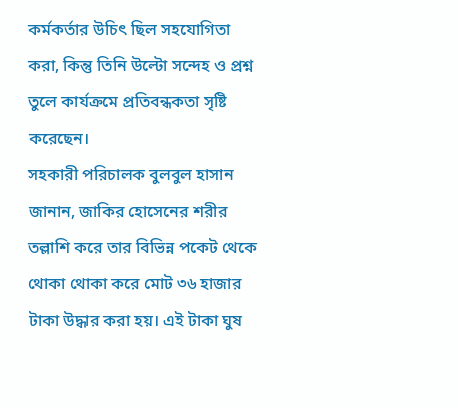কর্মকর্তার উচিৎ ছিল সহযোগিতা করা, কিন্তু তিনি উল্টো সন্দেহ ও প্রশ্ন তুলে কার্যক্রমে প্রতিবন্ধকতা সৃষ্টি করেছেন।
সহকারী পরিচালক বুলবুল হাসান জানান, জাকির হোসেনের শরীর তল্লাশি করে তার বিভিন্ন পকেট থেকে থোকা থোকা করে মোট ৩৬ হাজার টাকা উদ্ধার করা হয়। এই টাকা ঘুষ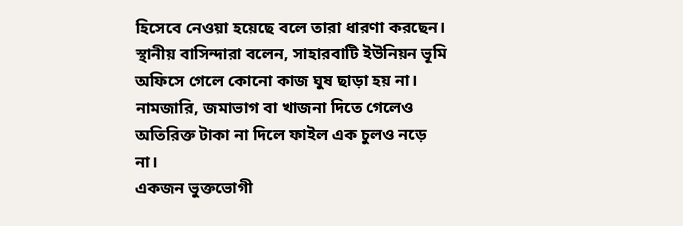হিসেবে নেওয়া হয়েছে বলে তারা ধারণা করছেন।
স্থানীয় বাসিন্দারা বলেন, সাহারবাটি ইউনিয়ন ভূমি অফিসে গেলে কোনো কাজ ঘুষ ছাড়া হয় না। নামজারি, জমাভাগ বা খাজনা দিতে গেলেও অতিরিক্ত টাকা না দিলে ফাইল এক চুলও নড়ে না।
একজন ভুক্তভোগী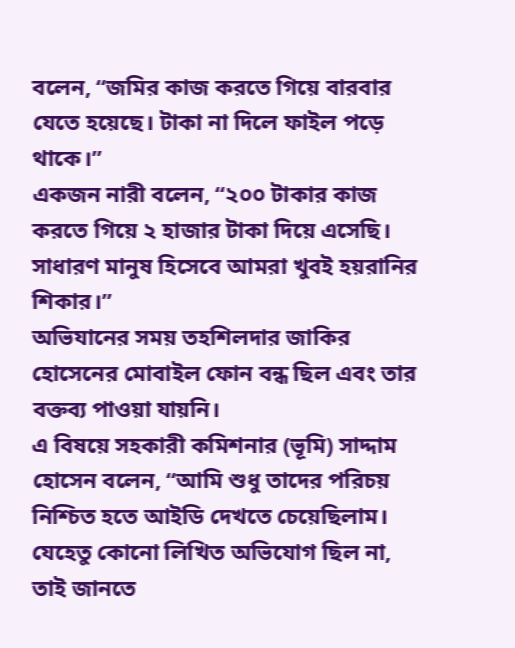বলেন, “জমির কাজ করতে গিয়ে বারবার যেতে হয়েছে। টাকা না দিলে ফাইল পড়ে থাকে।”
একজন নারী বলেন, “২০০ টাকার কাজ করতে গিয়ে ২ হাজার টাকা দিয়ে এসেছি। সাধারণ মানুষ হিসেবে আমরা খুবই হয়রানির শিকার।”
অভিযানের সময় তহশিলদার জাকির হোসেনের মোবাইল ফোন বন্ধ ছিল এবং তার বক্তব্য পাওয়া যায়নি।
এ বিষয়ে সহকারী কমিশনার (ভূমি) সাদ্দাম হোসেন বলেন, “আমি শুধু তাদের পরিচয় নিশ্চিত হতে আইডি দেখতে চেয়েছিলাম। যেহেতু কোনো লিখিত অভিযোগ ছিল না, তাই জানতে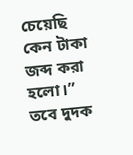চেয়েছি কেন টাকা জব্দ করা হলো।”
তবে দুদক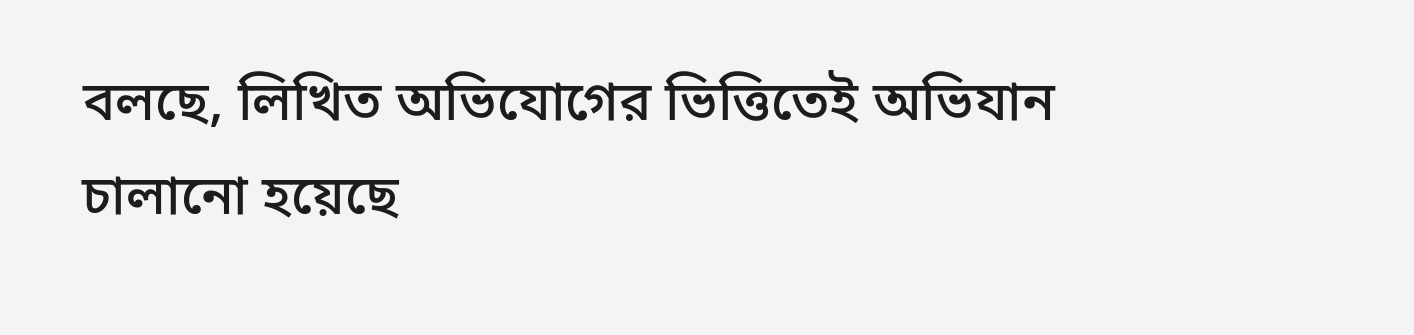বলছে, লিখিত অভিযোগের ভিত্তিতেই অভিযান চালানো হয়েছে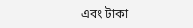এবং টাকা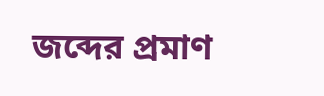জব্দের প্রমাণ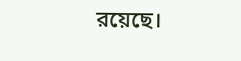রয়েছে।